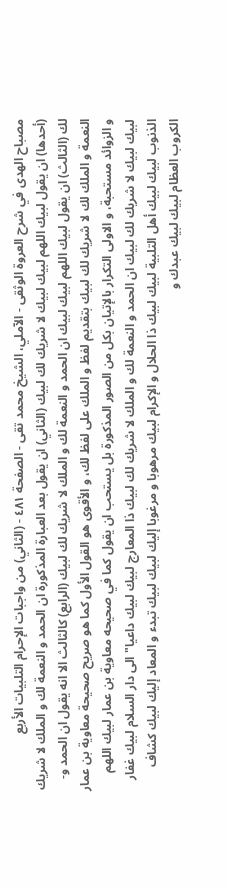مصباح الهدى في شرح العروة الوثقى - الآملي، الشيخ محمد تقى - الصفحة ٤٨١ - (الثاني) من واجبات الإحرام التلبيات الأربع
(أحدها) ان يقول لبيك اللهم لبيك لبيك لا شريك لك لبيك (الثاني) ان يقول بعد العبارة المذكورة ان الحمد و النعمة لك و الملك لا شريك لك (الثالث) ان يقول لبيك اللهم لبيك لبيك ان الحمد و النعمة لك و الملك لا شريك لك لبيك (الرابع) كالثالث الا انه يقول ان الحمد و- النعمة و الملك لك لا شريك لك لبيك بتقديم لفظ و الملك على لفظ لك، و الأقوى هو القول الأول كما هو صريح صحيحة معاوية بن عمار و الزوائد مستحبة، و الاولى التكرار بالإتيان بكل من الصور المذكورة بل يستحب ان يقول كما في صحيحه معاوية بن عمار لبيك اللهم لبيك لبيك لا شريك لك لبيك ان الحمد و النعمة لك و الملك لا شريك لك لبيك ذا المعارج لبيك لبيك داعيا" الى دار السلام لبيك غفار الذنوب لبيك لبيك أهل التلبية لبيك لبيك ذا الحلال و الإكرام لبيك مرهوبا و مرغوبا إليك لبيك لبيك تبدء و المعاد إليك لبيك كشاف الكروب العظام لبيك لبيك عبدك و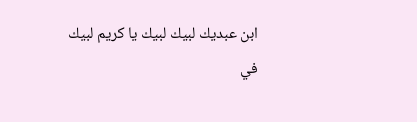ابن عبديك لبيك لبيك يا كريم لبيك
في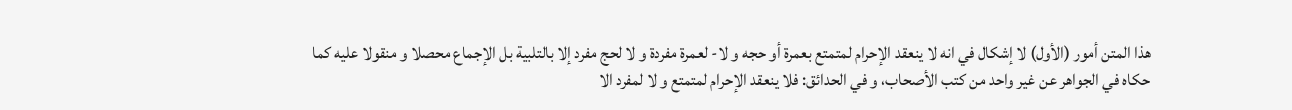هذا المتن أمور (الأول) لا إشكال في انه لا ينعقد الإحرام لمتمتع بعمرة أو حجه و لا- لعمرة مفردة و لا لحج مفرد إلا بالتلبية بل الإجماع محصلا و منقولا عليه كما حكاه في الجواهر عن غير واحد من كتب الأصحاب، و في الحدائق: فلا ينعقد الإحرام لمتمتع و لا لمفرد الا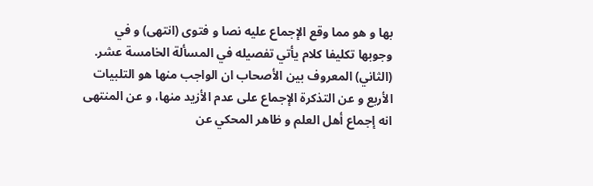بها و هو مما وقع الإجماع عليه نصا و فتوى (انتهى) و في وجوبها تكليفا كلام يأتي تفصيله في المسألة الخامسة عشر.
(الثاني) المعروف بين الأصحاب ان الواجب منها هو التلبيات الأربع و عن التذكرة الإجماع على عدم الأزيد منها، و عن المنتهى انه إجماع أهل العلم و ظاهر المحكي عن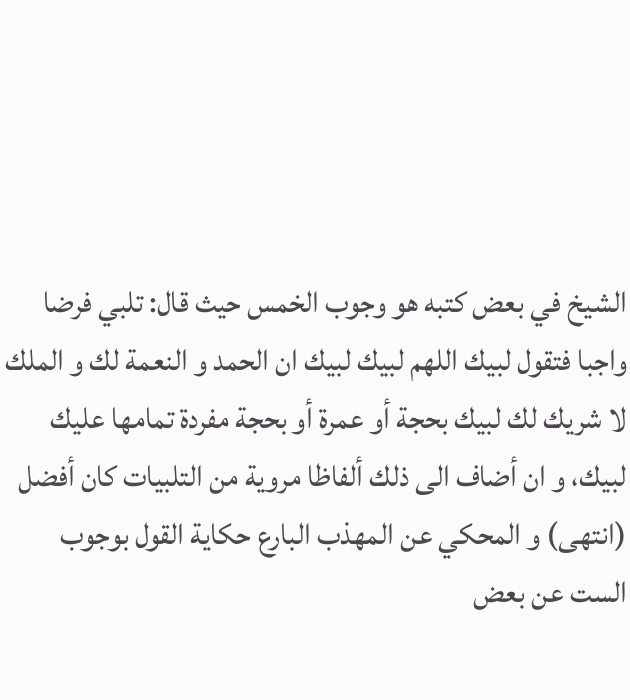الشيخ في بعض كتبه هو وجوب الخمس حيث قال: تلبي فرضا واجبا فتقول لبيك اللهم لبيك لبيك ان الحمد و النعمة لك و الملك لا شريك لك لبيك بحجة أو عمرة أو بحجة مفردة تمامها عليك لبيك، و ان أضاف الى ذلك ألفاظا مروية من التلبيات كان أفضل (انتهى) و المحكي عن المهذب البارع حكاية القول بوجوب الست عن بعض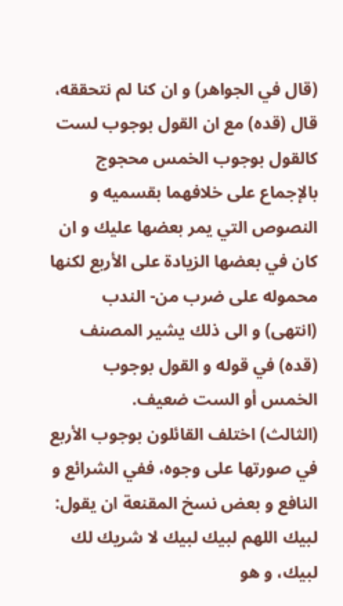(قال في الجواهر) و ان كنا لم نتحققه، قال (قده) مع ان القول بوجوب لست كالقول بوجوب الخمس محجوج بالإجماع على خلافهما بقسميه و النصوص التي يمر بعضها عليك و ان كان في بعضها الزيادة على الأربع لكنها محموله على ضرب من- الندب (انتهى) و الى ذلك يشير المصنف (قده) في قوله و القول بوجوب الخمس أو الست ضعيف.
(الثالث) اختلف القائلون بوجوب الأربع في صورتها على وجوه، ففي الشرائع و النافع و بعض نسخ المقنعة ان يقول: لبيك اللهم لبيك لبيك لا شريك لك لبيك، و هو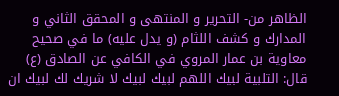الظاهر من- التحرير و المنتهى و المحقق الثاني و المدارك و كشف اللثام (و يدل عليه) ما في صحيح معاوية بن عمار المروي في الكافي عن الصادق (ع) قال: التلبية لبيك اللهم لبيك لبيك لا شريك لك لبيك ان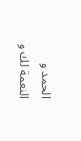الحمد و النعمة لك و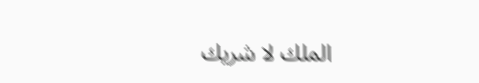الملك لا شريك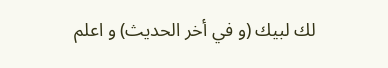لك لبيك (و في أخر الحديث) و اعلم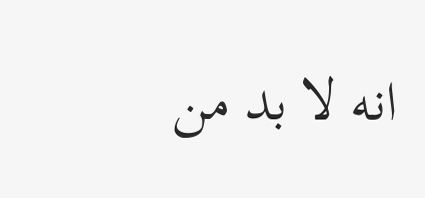انه لا بد من